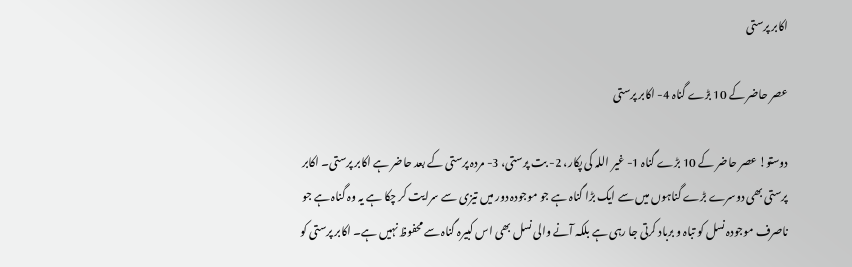اکابر پرستی

عصر حاضر کے 10 بڑے گناہ 4- اکابر پرستی

دوستو! عصر حاضر کے 10 بڑے گناہ 1- غیر اللہ کی پکار، 2- بت پرستی، 3- مردہ پرستی کے بعد حاضر ہے اکابر پرستی۔ اکابر پرستی بھی دوسرے بڑے گناہوں میں سے ایک بڑا گناہ ہے جو موجودہ دور میں تیزی سے سرایت کر چکا ہے یہ وہ گناہ ہے جو ناصرف موجودہ نسل کو تباہ و برباد کرتی جا رہی ہے بلکہ آنے والی نسل بھی اس کبیرہ گناہ سے محفوظ نہیں ہے۔ اکابر پرستی کو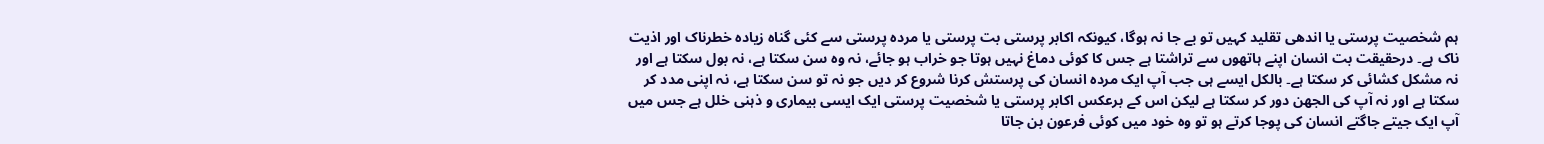ہم شخصیت پرستی یا اندھی تقلید کہیں تو بے جا نہ ہوگا، کیونکہ اکابر پرستی بت پرستی یا مردہ پرستی سے کئی گناہ زیادہ خطرناک اور اذیت ناک ہے۔ درحقیقت بت انسان اپنے ہاتھوں سے تراشتا ہے جس کا کوئی دماغ نہیں ہوتا جو خراب ہو جائے، نہ وہ سن سکتا ہے، نہ بول سکتا ہے اور نہ مشکل کشائی کر سکتا ہے۔ بالکل ایسے ہی جب آپ ایک مردہ انسان کی پرستش کرنا شروع کر دیں جو نہ تو سن سکتا ہے، نہ اپنی مدد کر سکتا ہے اور نہ آپ کی الجھن دور کر سکتا ہے لیکن اس کے برعکس اکابر پرستی یا شخصیت پرستی ایک ایسی بیماری و ذہنی خلل ہے جس میں آپ ایک جیتے جاگتے انسان کی پوجا کرتے ہو تو وہ خود میں کوئی فرعون بن جاتا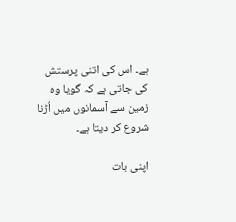ہے۔ اس کی اتنی پرستش کی جاتی ہے کہ گویا وہ زمین سے آسمانوں میں اُڑنا شروع کر دیتا ہے۔

اپنی بات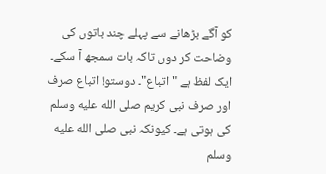کو آگے بڑھانے سے پہلے چند باتوں کی وضاحت کر دوں تاکہ بات سمجھ آ سکے۔ ایک لفظ ہے "اتباع"۔ دوستو! اتباع صرف اور صرف نبی کریم صلى الله عليه وسلم کی ہوتی ہے۔ کیونکہ نبی صلى الله عليه وسلم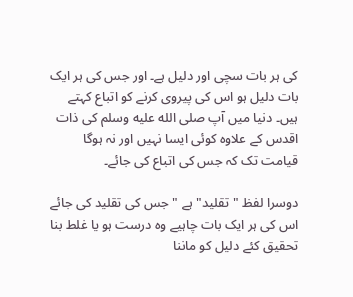کی ہر بات سچی اور دلیل ہے۔ اور جس کی ہر ایک بات دلیل ہو اس کی پیروی کرنے کو اتباع کہتے ہیں۔ دنیا میں آپ صلى الله عليه وسلم کی ذات اقدس کے علاوہ کوئی ایسا نہیں اور نہ ہوگا قیامت تک کہ جس کی اتباع کی جائے۔

دوسرا لفظ "تقلید" ہے "جس کی تقلید کی جائے اس کی ہر ایک بات چاہیے وہ درست ہو یا غلط بنا تحقیق کئے دلیل کو ماننا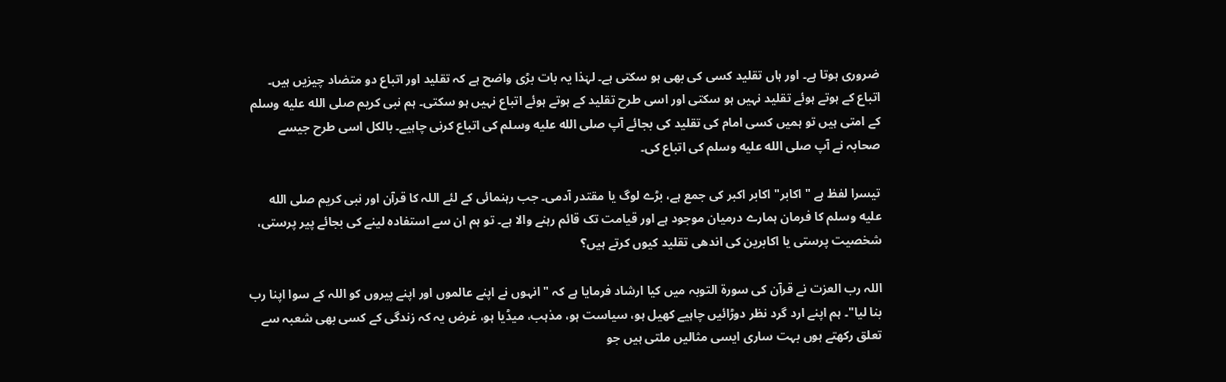ضروری ہوتا ہے۔ اور ہاں تقلید کسی کی بھی ہو سکتی ہے۔ لہٰذا یہ بات بڑی واضح ہے کہ تقلید اور اتباع دو متضاد چیزیں ہیں۔ اتباع کے ہوتے ہوئے تقلید نہیں ہو سکتی اور اسی طرح تقلید کے ہوتے ہوئے اتباع نہیں ہو سکتی۔ ہم نبی کریم صلى الله عليه وسلم کے امتی ہیں تو ہمیں کسی امام کی تقلید کی بجائے آپ صلى الله عليه وسلم کی اتباع کرنی چاہیے۔ بالکل اسی طرح جیسے صحابہ نے آپ صلى الله عليه وسلم کی اتباع کی۔

تیسرا لفظ ہے "اکابر" اکابر اکبر کی جمع ہے، بڑے لوگ یا مقتدر آدمی۔ جب رہنمائی کے لئے اللہ کا قرآن اور نبی کریم صلى الله عليه وسلم کا فرمان ہمارے درمیان موجود ہے اور قیامت تک قائم رہنے والا ہے۔ تو ہم ان سے استفادہ لینے کی بجائے پیر پرستی، شخصیت پرستی یا اکابرین کی اندھی تقلید کیوں کرتے ہیں؟

اللہ رب العزت نے قرآن کی سورۃ التوبہ میں کیا ارشاد فرمایا ہے کہ "انہوں نے اپنے عالموں اور اپنے پیروں کو اللہ کے سوا اپنا رب بنا لیا"۔ ہم اپنے ارد گرد نظر دوڑائیں چاہیے کھیل ہو، سیاست ہو، مذہب، میڈیا ہو، غرض یہ کہ زندگی کے کسی بھی شعبہ سے تعلق رکھتے ہوں بہت ساری ایسی مثالیں ملتی ہیں جو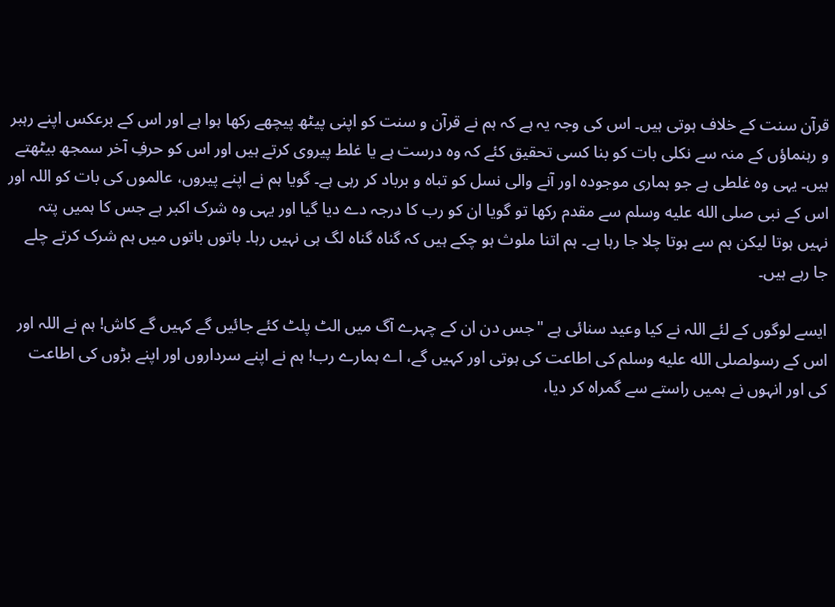قرآن سنت کے خلاف ہوتی ہیں۔ اس کی وجہ یہ ہے کہ ہم نے قرآن و سنت کو اپنی پیٹھ پیچھے رکھا ہوا ہے اور اس کے برعکس اپنے رہبر و رہنماؤں کے منہ سے نکلی بات کو بنا کسی تحقیق کئے کہ وہ درست ہے یا غلط پیروی کرتے ہیں اور اس کو حرفِ آخر سمجھ بیٹھتے ہیں۔ یہی وہ غلطی ہے جو ہماری موجودہ اور آنے والی نسل کو تباہ و برباد کر رہی ہے۔ گویا ہم نے اپنے پیروں، عالموں کی بات کو اللہ اور اس کے نبی صلى الله عليه وسلم سے مقدم رکھا تو گویا ان کو رب کا درجہ دے دیا گیا اور یہی وہ شرک اکبر ہے جس کا ہمیں پتہ نہیں ہوتا لیکن ہم سے ہوتا چلا جا رہا ہے۔ ہم اتنا ملوث ہو چکے ہیں کہ گناہ گناہ لگ ہی نہیں رہا۔ باتوں باتوں میں ہم شرک کرتے چلے جا رہے ہیں۔

ایسے لوگوں کے لئے اللہ نے کیا وعید سنائی ہے "جس دن ان کے چہرے آگ میں الٹ پلٹ کئے جائیں گے کہیں گے کاش! ہم نے اللہ اور اس کے رسولصلى الله عليه وسلم کی اطاعت کی ہوتی اور کہیں گے، اے ہمارے رب! ہم نے اپنے سرداروں اور اپنے بڑوں کی اطاعت کی اور انہوں نے ہمیں راستے سے گمراہ کر دیا،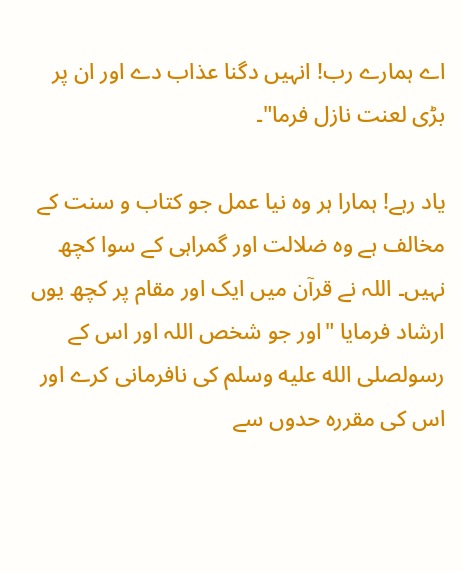اے ہمارے رب! انہیں دگنا عذاب دے اور ان پر بڑی لعنت نازل فرما"۔

یاد رہے! ہمارا ہر وہ نیا عمل جو کتاب و سنت کے مخالف ہے وہ ضلالت اور گمراہی کے سوا کچھ نہیں۔ اللہ نے قرآن میں ایک اور مقام پر کچھ یوں ارشاد فرمایا "اور جو شخص اللہ اور اس کے رسولصلى الله عليه وسلم کی نافرمانی کرے اور اس کی مقررہ حدوں سے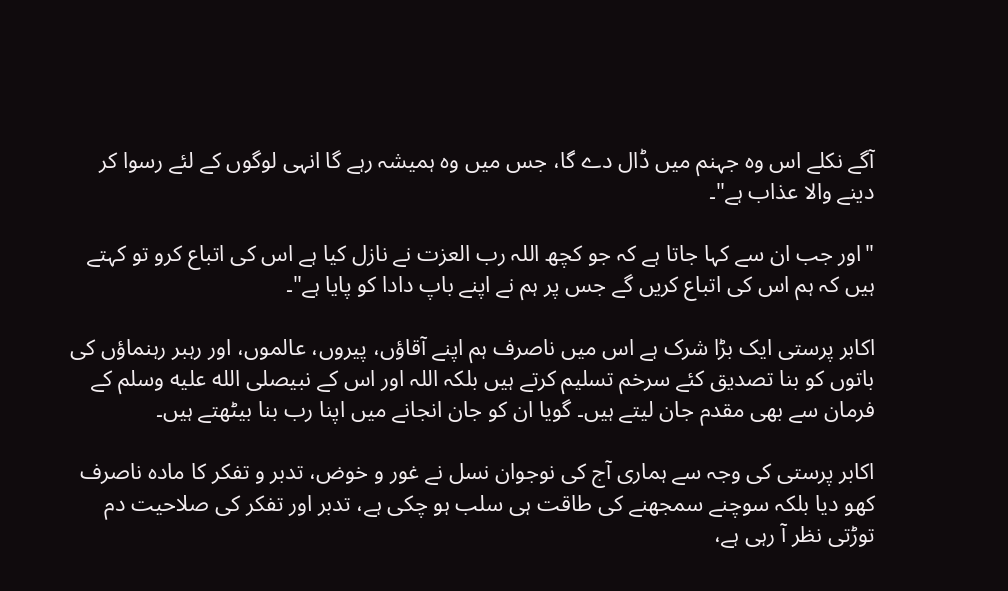آگے نکلے اس وہ جہنم میں ڈال دے گا، جس میں وہ ہمیشہ رہے گا انہی لوگوں کے لئے رسوا کر دینے والا عذاب ہے"۔

"اور جب ان سے کہا جاتا ہے کہ جو کچھ اللہ رب العزت نے نازل کیا ہے اس کی اتباع کرو تو کہتے ہیں کہ ہم اس کی اتباع کریں گے جس پر ہم نے اپنے باپ دادا کو پایا ہے"۔

اکابر پرستی ایک بڑا شرک ہے اس میں ناصرف ہم اپنے آقاؤں، پیروں، عالموں، اور رہبر رہنماؤں کی باتوں کو بنا تصدیق کئے سرخم تسلیم کرتے ہیں بلکہ اللہ اور اس کے نبیصلى الله عليه وسلم کے فرمان سے بھی مقدم جان لیتے ہیں۔ گویا ان کو جان انجانے میں اپنا رب بنا بیٹھتے ہیں۔

اکابر پرستی کی وجہ سے ہماری آج کی نوجوان نسل نے غور و خوض، تدبر و تفکر کا مادہ ناصرف کھو دیا بلکہ سوچنے سمجھنے کی طاقت ہی سلب ہو چکی ہے، تدبر اور تفکر کی صلاحیت دم توڑتی نظر آ رہی ہے،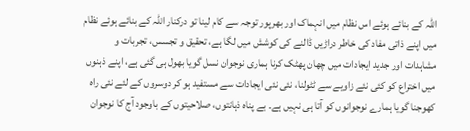اللہ کے بنائے ہوئے اس نظام میں انہماک اور بھرپور توجہ سے کام لینا تو درکنار اللہ کے بنائے ہوئے نظام میں اپنے ذاتی مفاد کی خاطر دراڑیں ڈالنے کی کوشش میں لگا ہے، تحقیق و تجسس، تجربات و مشاہدات اور جدید ایجادات میں چھان پھٹک کرنا ہماری نوجوان نسل گویا بھول ہی گئی ہے، اپنے ذہنوں میں اختراع کو کئی نئے زاویے سے ٹٹولنا، نئی نئی ایجادات سے مستفید ہو کر دوسروں کے لئے نئی راہ کھوجنا گویا ہمارے نوجوانوں کو آتا ہی نہیں ہے۔ بے پناہ ذہانتوں، صلاحیتوں کے باوجود آج کا نوجوان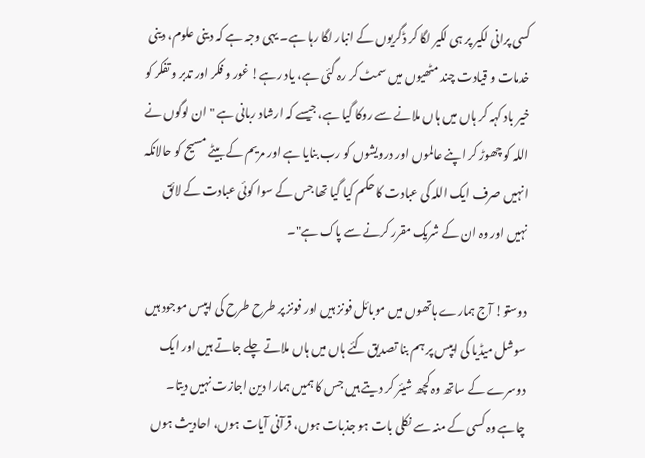کسی پرانی لکیر پر ہی لکیر لگا کر ڈگریوں کے انبار لگا رہا ہے۔ یہی وجہ ہے کہ دینی علوم، دینی خدمات و قیادت چند مٹھیوں میں سمٹ کر رہ گئی ہے، یاد رہے! غور و فکر اور تدبر و تفکر کو خیر باد کہہ کر ہاں میں ہاں ملانے سے روکا گیا ہے، جیسے کہ ارشاد ربانی ہے "ان لوگوں نے اللہ کو چھوڑ کر اپنے عالموں اور درویشوں کو رب بنایا ہے اور مریم کے بیٹے مسیح کو حالانکہ انہیں صرف ایک اللہ کی عبادت کا حکم کیا گیا تھا جس کے سوا کوئی عبادت کے لائق نہیں اور وہ ان کے شریک مقرر کرنے سے پاک ہے"۔

دوستو! آج ہمارے ہاتھوں میں موبائل فونز ہیں اور فونز پر طرح طرح کی ایپس موجود ہیں سوشل میڈیا کی ایپس پر ہم بنا تصدیق کئے ہاں میں ہاں ملاتے چلے جاتے ہیں اور ایک دوسرے کے ساتھ وہ کچھ شیئر کر دیتے ہیں جس کا ہمیں ہمارا دین اجازت نہیں دیتا۔ چاہے وہ کسی کے منہ سے نکلی بات ہو جذبات ہوں، قرآنی آیات ہوں، احادیث ہوں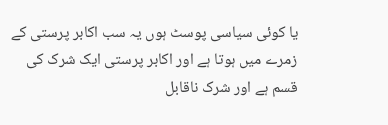یا کوئی سیاسی پوسٹ ہوں یہ سب اکابر پرستی کے زمرے میں ہوتا ہے اور اکابر پرستی ایک شرک کی قسم ہے اور شرک ناقابل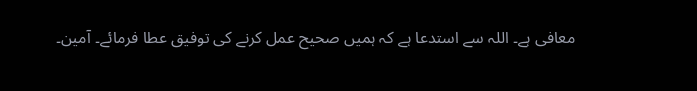معافی ہے۔ اللہ سے استدعا ہے کہ ہمیں صحیح عمل کرنے کی توفیق عطا فرمائے۔ آمین۔